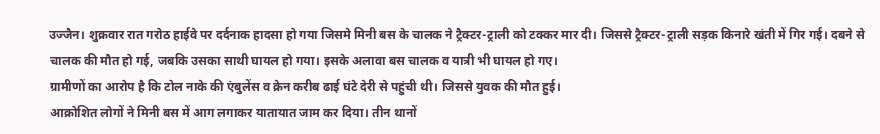उज्जैन। शुक्रवार रात गरोठ हाईवे पर दर्दनाक हादसा हो गया जिसमे मिनी बस के चालक ने ट्रैक्टर-ट्राली को टक्कर मार दी। जिससे ट्रैक्टर-ट्राली सड़क किनारे खंती में गिर गई। दबने से चालक की मौत हो गई, जबकि उसका साथी घायल हो गया। इसके अलावा बस चालक व यात्री भी घायल हो गए।
ग्रामीणों का आरोप है कि टोल नाके की एंबुलेंस व क्रेन करीब ढाई घंटे देरी से पहुंची थी। जिससे युवक की मौत हुई।
आक्रोशित लोगों ने मिनी बस में आग लगाकर यातायात जाम कर दिया। तीन थानों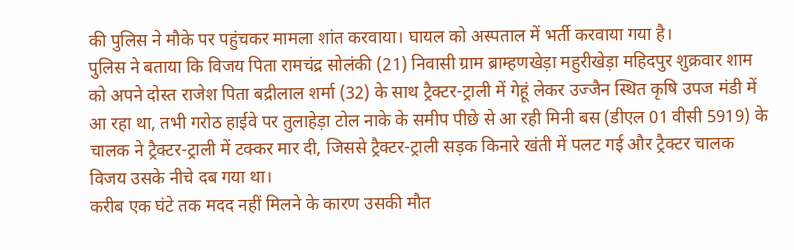की पुलिस ने मौके पर पहुंचकर मामला शांत करवाया। घायल को अस्पताल में भर्ती करवाया गया है।
पुलिस ने बताया कि विजय पिता रामचंद्र सोलंकी (21) निवासी ग्राम ब्राम्हणखेड़ा महुरीखेड़ा महिदपुर शुक्रवार शाम को अपने दोस्त राजेश पिता बद्रीलाल शर्मा (32) के साथ ट्रैक्टर-ट्राली में गेहूं लेकर उज्जैन स्थित कृषि उपज मंडी में आ रहा था, तभी गरोठ हाईवे पर तुलाहेड़ा टोल नाके के समीप पीछे से आ रही मिनी बस (डीएल 01 वीसी 5919) के चालक ने ट्रैक्टर-ट्राली में टक्कर मार दी, जिससे ट्रैक्टर-ट्राली सड़क किनारे खंती में पलट गई और ट्रैक्टर चालक विजय उसके नीचे दब गया था।
करीब एक घंटे तक मदद नहीं मिलने के कारण उसकी मौत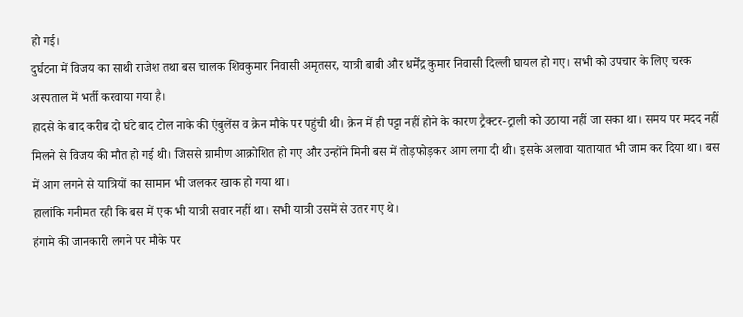हो गई।
दुर्घटना में विजय का साथी राजेश तथा बस चालक शिवकुमार निवासी अमृतसर, यात्री बाबी और धर्मेंद्र कुमार निवासी दिल्ली घायल हो गए। सभी को उपचार के लिए चरक अस्पताल में भर्ती करवाया गया है।
हादसे के बाद करीब दो घंटे बाद टोल नाके की एंबुलेंस व क्रेन मौके पर पहुंची थी। क्रेन में ही पट्टा नहीं होने के कारण ट्रैक्टर-ट्राली को उठाया नहीं जा सका था। समय पर मदद नहीं मिलने से विजय की मौत हो गई थी। जिससे ग्रामीण आक्रोशित हो गए और उन्होंने मिनी बस में तोड़फोड़कर आग लगा दी थी। इसके अलावा यातायात भी जाम कर दिया था। बस में आग लगने से यात्रियों का सामान भी जलकर खाक हो गया था।
हालांकि गनीमत रही कि बस में एक भी यात्री सवार नहीं था। सभी यात्री उसमें से उतर गए थे।
हंगामे की जानकारी लगने पर मौके पर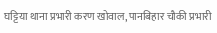घट्टिया थाना प्रभारी करण खोवाल, पानबिहार चौकी प्रभारी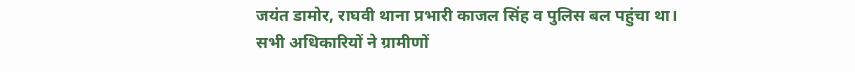जयंत डामोर, राघवी थाना प्रभारी काजल सिंह व पुलिस बल पहुंचा था। सभी अधिकारियों ने ग्रामीणों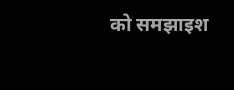को समझाइश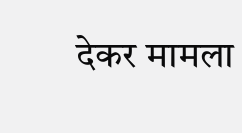देकर मामला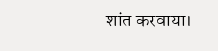शांत करवाया।